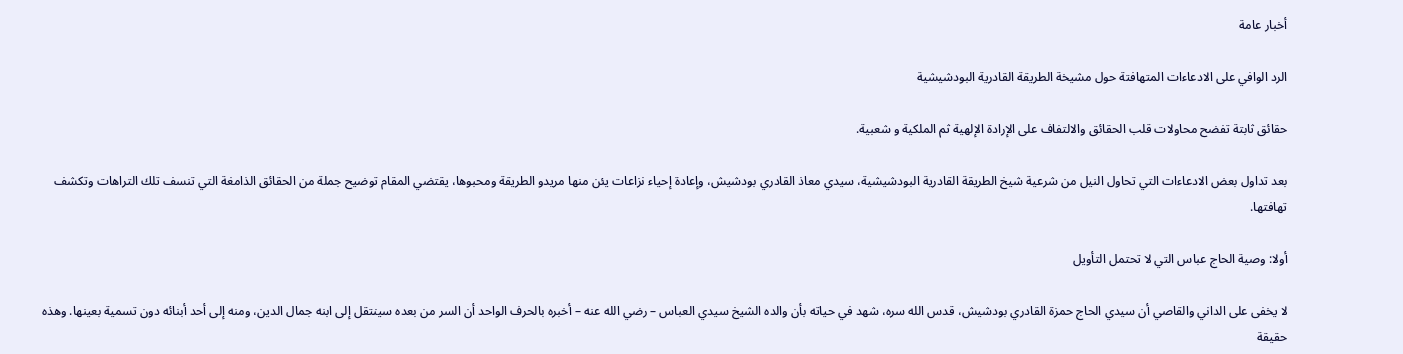أخبار عامة

الرد الوافي على الادعاءات المتهافتة حول مشيخة الطريقة القادرية البودشيشية

حقائق ثابتة تفضح محاولات قلب الحقائق والالتفاف على الإرادة الإلهية ثم الملكية و شعبية.

بعد تداول بعض الادعاءات التي تحاول النيل من شرعية شيخ الطريقة القادرية البودشيشية، سيدي معاذ القادري بودشيش، وإعادة إحياء نزاعات يئن منها مريدو الطريقة ومحبوها، يقتضي المقام توضيح جملة من الحقائق الذامغة التي تنسف تلك التراهات وتكشف تهافتها.

أولا: وصية الحاج عباس التي لا تحتمل التأويل

لا يخفى على الداني والقاصي أن سيدي الحاج حمزة القادري بودشيش، قدس الله سره، شهد في حياته بأن والده الشيخ سيدي العباس – رضي الله عنه – أخبره بالحرف الواحد أن السر من بعده سينتقل إلى ابنه جمال الدين، ومنه إلى أحد أبنائه دون تسمية بعينها. وهذه حقيقة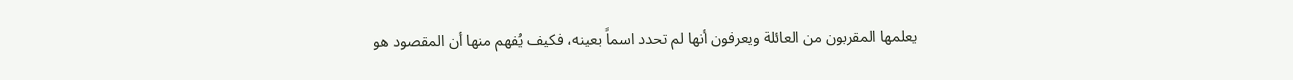يعلمها المقربون من العائلة ويعرفون أنها لم تحدد اسماً بعينه، فكيف يُفهم منها أن المقصود هو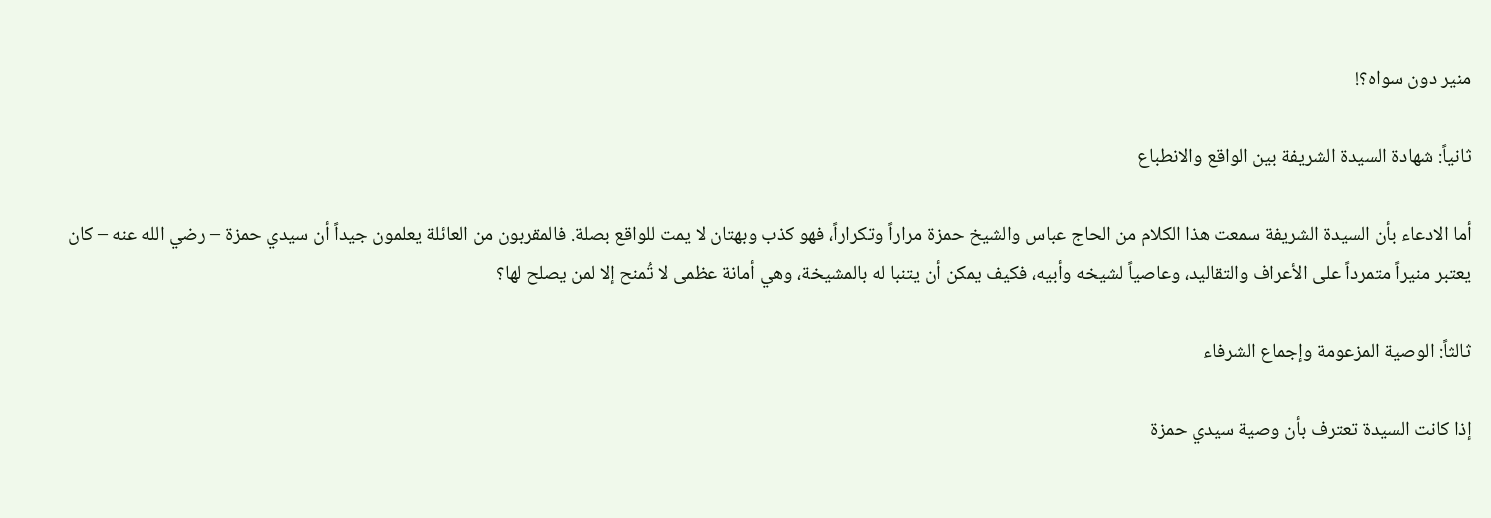منير دون سواه؟!

ثانياً: شهادة السيدة الشريفة بين الواقع والانطباع

أما الادعاء بأن السيدة الشريفة سمعت هذا الكلام من الحاج عباس والشيخ حمزة مراراً وتكراراً، فهو كذب وبهتان لا يمت للواقع بصلة. فالمقربون من العائلة يعلمون جيداً أن سيدي حمزة – رضي الله عنه – كان يعتبر منيراً متمرداً على الأعراف والتقاليد، وعاصياً لشيخه وأبيه، فكيف يمكن أن يتنبا له بالمشيخة، وهي أمانة عظمى لا تُمنح إلا لمن يصلح لها؟

ثالثاً: الوصية المزعومة وإجماع الشرفاء

إذا كانت السيدة تعترف بأن وصية سيدي حمزة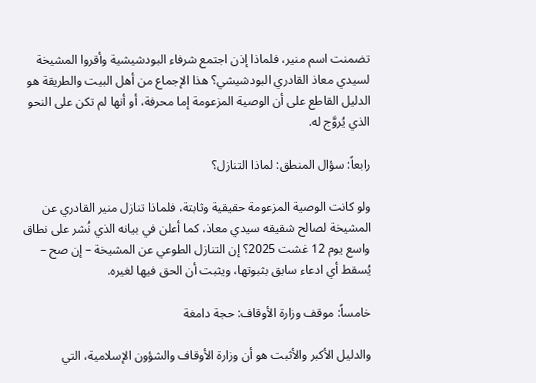تضمنت اسم منير، فلماذا إذن اجتمع شرفاء البودشيشية وأقروا المشيخة لسيدي معاذ القادري البودشيشي؟ هذا الإجماع من أهل البيت والطريقة هو الدليل القاطع على أن الوصية المزعومة إما محرفة، أو أنها لم تكن على النحو الذي يُروَّج له.

رابعاً: سؤال المنطق: لماذا التنازل؟

ولو كانت الوصية المزعومة حقيقية وثابتة، فلماذا تنازل منير القادري عن المشيخة لصالح شقيقه سيدي معاذ، كما أعلن في بيانه الذي نُشر على نطاق واسع يوم 12 غشت 2025؟ إن التنازل الطوعي عن المشيخة – إن صح – يُسقط أي ادعاء سابق بثبوتها، ويثبت أن الحق فيها لغيره.

خامساً: موقف وزارة الأوقاف: حجة دامغة

والدليل الأكبر والأثبت هو أن وزارة الأوقاف والشؤون الإسلامية، التي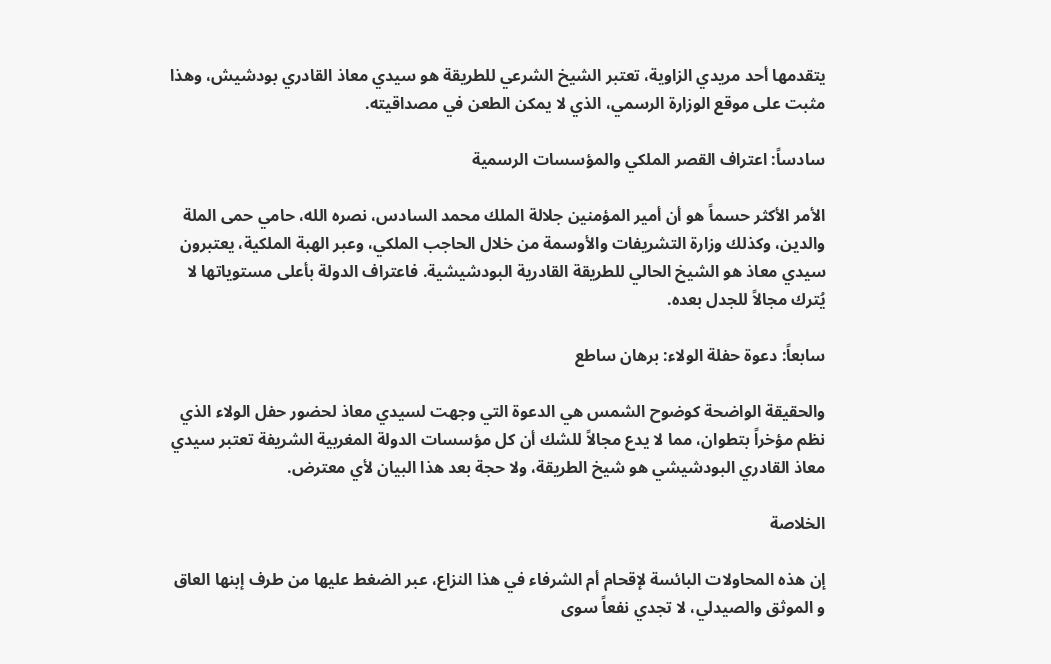يتقدمها أحد مريدي الزاوية، تعتبر الشيخ الشرعي للطريقة هو سيدي معاذ القادري بودشيش، وهذا مثبت على موقع الوزارة الرسمي، الذي لا يمكن الطعن في مصداقيته.

سادساً: اعتراف القصر الملكي والمؤسسات الرسمية

الأمر الأكثر حسماً هو أن أمير المؤمنين جلالة الملك محمد السادس، نصره الله، حامي حمى الملة والدين، وكذلك وزارة التشريفات والأوسمة من خلال الحاجب الملكي، وعبر الهبة الملكية، يعتبرون سيدي معاذ هو الشيخ الحالي للطريقة القادرية البودشيشية. فاعتراف الدولة بأعلى مستوياتها لا يُترك مجالاً للجدل بعده.

سابعاً: دعوة حفلة الولاء: برهان ساطع

والحقيقة الواضحة كوضوح الشمس هي الدعوة التي وجهت لسيدي معاذ لحضور حفل الولاء الذي نظم مؤخراً بتطوان، مما لا يدع مجالاً للشك أن كل مؤسسات الدولة المغربية الشريفة تعتبر سيدي معاذ القادري البودشيشي هو شيخ الطريقة، ولا حجة بعد هذا البيان لأي معترض.

الخلاصة

إن هذه المحاولات البائسة لإقحام أم الشرفاء في هذا النزاع، عبر الضغط عليها من طرف إبنها العاق و الموثق والصيدلي، لا تجدي نفعاً سوى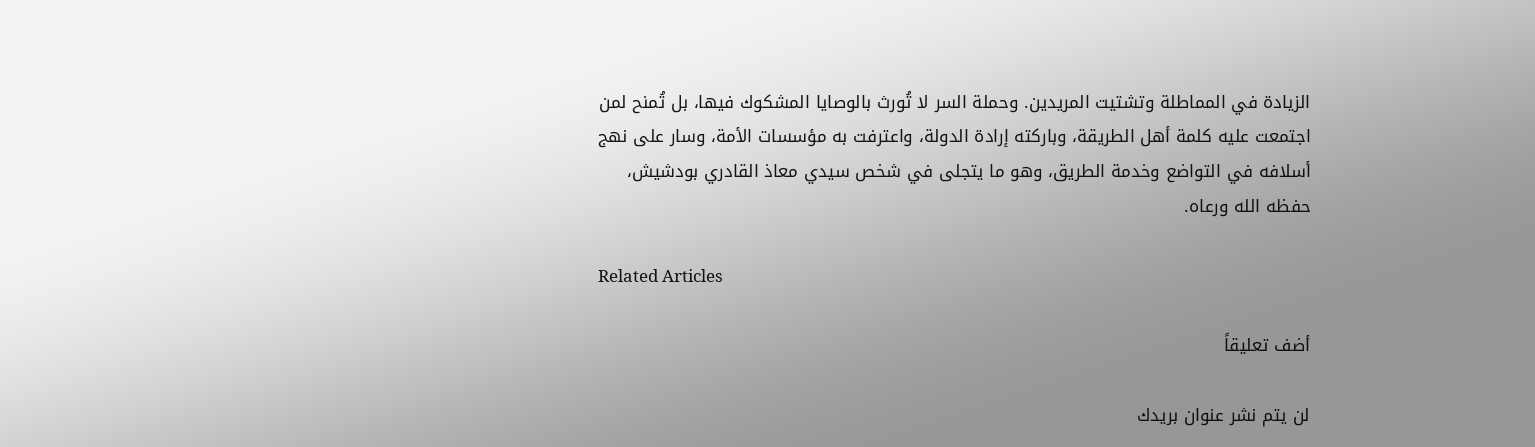الزيادة في المماطلة وتشتيت المريدين. وحملة السر لا تُورث بالوصايا المشكوك فيها، بل تُمنح لمن اجتمعت عليه كلمة أهل الطريقة، وباركته إرادة الدولة، واعترفت به مؤسسات الأمة، وسار على نهج أسلافه في التواضع وخدمة الطريق، وهو ما يتجلى في شخص سيدي معاذ القادري بودشيش، حفظه الله ورعاه.

Related Articles

أضف تعليقاً

لن يتم نشر عنوان بريدك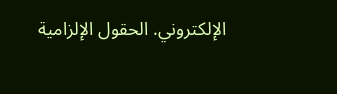الإلكتروني. الحقول الإلزامية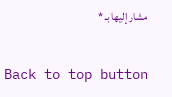مشار إليها بـ *

Back to top button